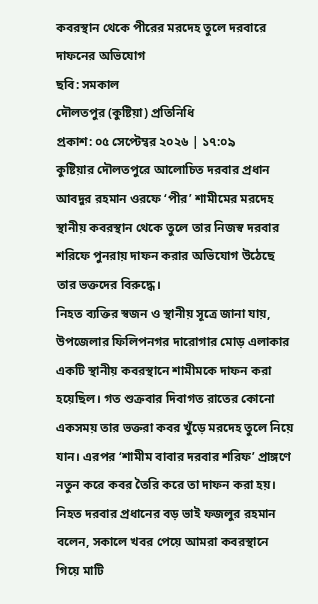কবরস্থান থেকে পীরের মরদেহ তুলে দরবারে দাফনের অভিযোগ
ছবি: সমকাল
দৌলতপুর (কুষ্টিয়া) প্রতিনিধি
প্রকাশ: ০৫ সেপ্টেম্বর ২০২৬ | ১৭:০৯
কুষ্টিয়ার দৌলতপুরে আলোচিত দরবার প্রধান আবদুর রহমান ওরফে ‘পীর’ শামীমের মরদেহ স্থানীয় কবরস্থান থেকে তুলে তার নিজস্ব দরবার শরিফে পুনরায় দাফন করার অভিযোগ উঠেছে তার ভক্তদের বিরুদ্ধে।
নিহত ব্যক্তির স্বজন ও স্থানীয় সূত্রে জানা যায়, উপজেলার ফিলিপনগর দারোগার মোড় এলাকার একটি স্থানীয় কবরস্থানে শামীমকে দাফন করা হয়েছিল। গত শুক্রবার দিবাগত রাতের কোনো একসময় তার ভক্তরা কবর খুঁড়ে মরদেহ তুলে নিয়ে যান। এরপর ‘শামীম বাবার দরবার শরিফ’ প্রাঙ্গণে নতুন করে কবর তৈরি করে তা দাফন করা হয়।
নিহত দরবার প্রধানের বড় ভাই ফজলুর রহমান বলেন, সকালে খবর পেয়ে আমরা কবরস্থানে গিয়ে মাটি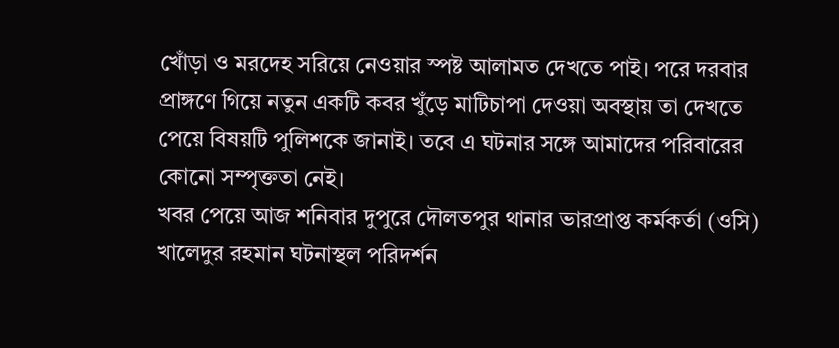খোঁড়া ও মরদেহ সরিয়ে নেওয়ার স্পষ্ট আলামত দেখতে পাই। পরে দরবার প্রাঙ্গণে গিয়ে নতুন একটি কবর খুঁড়ে মাটিচাপা দেওয়া অবস্থায় তা দেখতে পেয়ে বিষয়টি পুলিশকে জানাই। তবে এ ঘটনার সঙ্গে আমাদের পরিবারের কোনো সম্পৃক্ততা নেই।
খবর পেয়ে আজ শনিবার দুপুরে দৌলতপুর থানার ভারপ্রাপ্ত কর্মকর্তা (ওসি) খালেদুর রহমান ঘটনাস্থল পরিদর্শন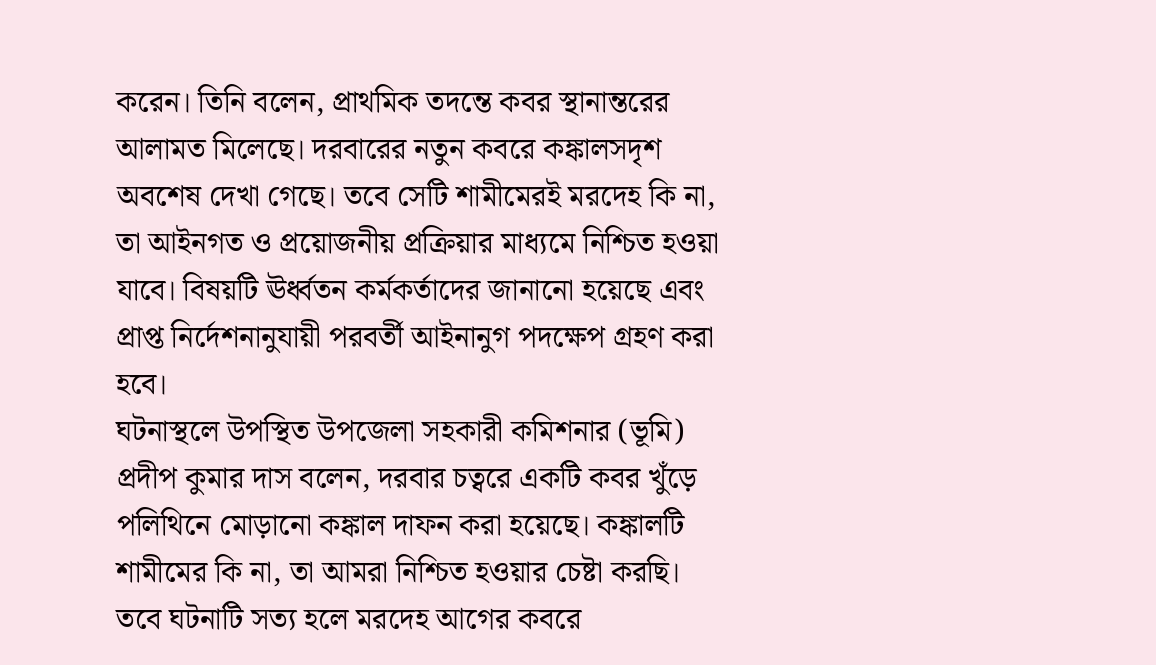করেন। তিনি বলেন, প্রাথমিক তদন্তে কবর স্থানান্তরের আলামত মিলেছে। দরবারের নতুন কবরে কঙ্কালসদৃশ অবশেষ দেখা গেছে। তবে সেটি শামীমেরই মরদেহ কি না, তা আইনগত ও প্রয়োজনীয় প্রক্রিয়ার মাধ্যমে নিশ্চিত হওয়া যাবে। বিষয়টি ঊর্ধ্বতন কর্মকর্তাদের জানানো হয়েছে এবং প্রাপ্ত নির্দেশনানুযায়ী পরবর্তী আইনানুগ পদক্ষেপ গ্রহণ করা হবে।
ঘটনাস্থলে উপস্থিত উপজেলা সহকারী কমিশনার (ভূমি) প্রদীপ কুমার দাস বলেন, দরবার চত্বরে একটি কবর খুঁড়ে পলিথিনে মোড়ানো কঙ্কাল দাফন করা হয়েছে। কঙ্কালটি শামীমের কি না, তা আমরা নিশ্চিত হওয়ার চেষ্টা করছি। তবে ঘটনাটি সত্য হলে মরদেহ আগের কবরে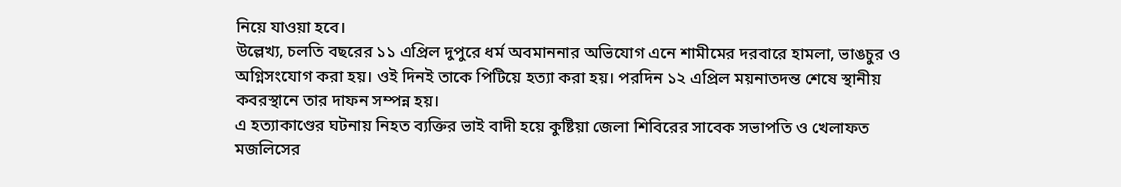নিয়ে যাওয়া হবে।
উল্লেখ্য, চলতি বছরের ১১ এপ্রিল দুপুরে ধর্ম অবমাননার অভিযোগ এনে শামীমের দরবারে হামলা, ভাঙচুর ও অগ্নিসংযোগ করা হয়। ওই দিনই তাকে পিটিয়ে হত্যা করা হয়। পরদিন ১২ এপ্রিল ময়নাতদন্ত শেষে স্থানীয় কবরস্থানে তার দাফন সম্পন্ন হয়।
এ হত্যাকাণ্ডের ঘটনায় নিহত ব্যক্তির ভাই বাদী হয়ে কুষ্টিয়া জেলা শিবিরের সাবেক সভাপতি ও খেলাফত মজলিসের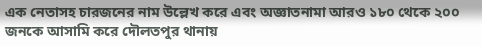এক নেতাসহ চারজনের নাম উল্লেখ করে এবং অজ্ঞাতনামা আরও ১৮০ থেকে ২০০ জনকে আসামি করে দৌলতপুর থানায়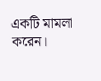একটি মামলা করেন।